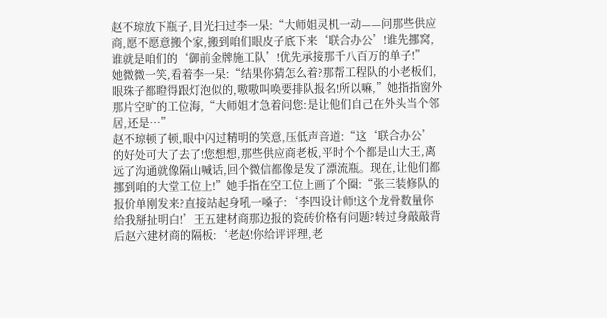赵不琼放下瓶子,目光扫过李一杲:“大师姐灵机一动——问那些供应商,愿不愿意搬个家,搬到咱们眼皮子底下来‘联合办公’!谁先挪窝,谁就是咱们的‘御前金牌施工队’!优先承接那千八百万的单子!”
她微微一笑,看着李一杲:“结果你猜怎么着?那帮工程队的小老板们,眼珠子都瞪得跟灯泡似的,嗷嗷叫唤要排队报名!所以嘛,”她指指窗外那片空旷的工位海,“大师姐才急着问您:是让他们自己在外头当个邻居,还是…”
赵不琼顿了顿,眼中闪过精明的笑意,压低声音道:“这‘联合办公’的好处可大了去了!您想想,那些供应商老板,平时个个都是山大王,离远了沟通就像隔山喊话,回个微信都像是发了漂流瓶。现在,让他们都挪到咱的大堂工位上!”她手指在空工位上画了个圈:“张三装修队的报价单刚发来?直接站起身吼一嗓子:‘李四设计师!这个龙骨数量你给我掰扯明白!’王五建材商那边报的瓷砖价格有问题?转过身敲敲背后赵六建材商的隔板:‘老赵!你给评评理,老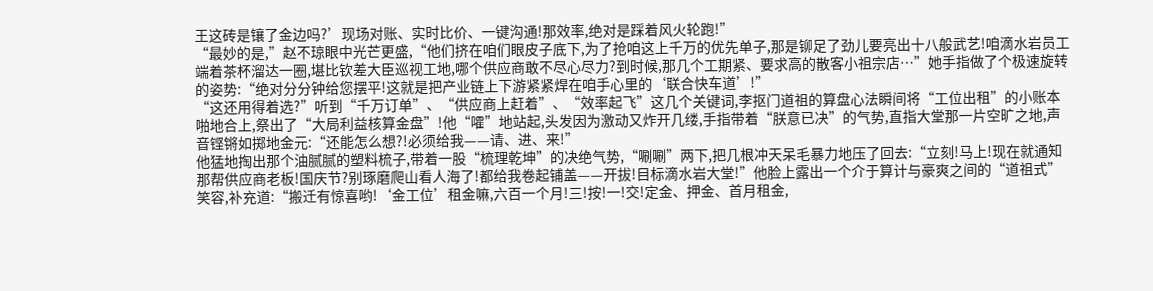王这砖是镶了金边吗?’现场对账、实时比价、一键沟通!那效率,绝对是踩着风火轮跑!”
“最妙的是,”赵不琼眼中光芒更盛,“他们挤在咱们眼皮子底下,为了抢咱这上千万的优先单子,那是铆足了劲儿要亮出十八般武艺!咱滴水岩员工端着茶杯溜达一圈,堪比钦差大臣巡视工地,哪个供应商敢不尽心尽力?到时候,那几个工期紧、要求高的散客小祖宗店…”她手指做了个极速旋转的姿势:“绝对分分钟给您摆平!这就是把产业链上下游紧紧焊在咱手心里的‘联合快车道’!”
“这还用得着选?”听到“千万订单”、“供应商上赶着”、“效率起飞”这几个关键词,李抠门道祖的算盘心法瞬间将“工位出租”的小账本啪地合上,祭出了“大局利益核算金盘”!他“嚯”地站起,头发因为激动又炸开几缕,手指带着“朕意已决”的气势,直指大堂那一片空旷之地,声音铿锵如掷地金元:“还能怎么想?!必须给我——请、进、来!”
他猛地掏出那个油腻腻的塑料梳子,带着一股“梳理乾坤”的决绝气势,“唰唰”两下,把几根冲天呆毛暴力地压了回去:“立刻!马上!现在就通知那帮供应商老板!国庆节?别琢磨爬山看人海了!都给我卷起铺盖——开拔!目标滴水岩大堂!”他脸上露出一个介于算计与豪爽之间的“道祖式”笑容,补充道:“搬迁有惊喜哟!‘金工位’租金嘛,六百一个月!三!按!一!交!定金、押金、首月租金,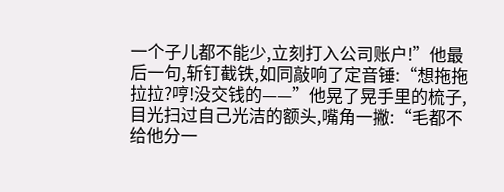一个子儿都不能少,立刻打入公司账户!”他最后一句,斩钉截铁,如同敲响了定音锤:“想拖拖拉拉?哼!没交钱的——”他晃了晃手里的梳子,目光扫过自己光洁的额头,嘴角一撇:“毛都不给他分一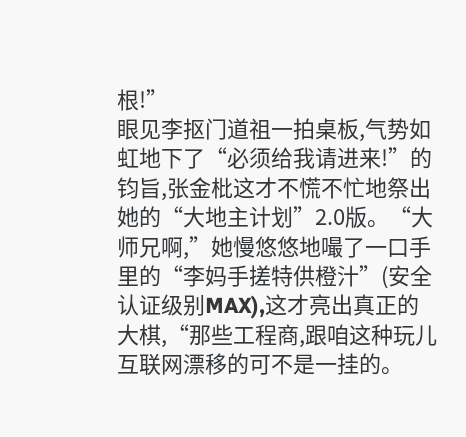根!”
眼见李抠门道祖一拍桌板,气势如虹地下了“必须给我请进来!”的钧旨,张金枇这才不慌不忙地祭出她的“大地主计划”2.0版。“大师兄啊,”她慢悠悠地嘬了一口手里的“李妈手搓特供橙汁”(安全认证级别MAX),这才亮出真正的大棋,“那些工程商,跟咱这种玩儿互联网漂移的可不是一挂的。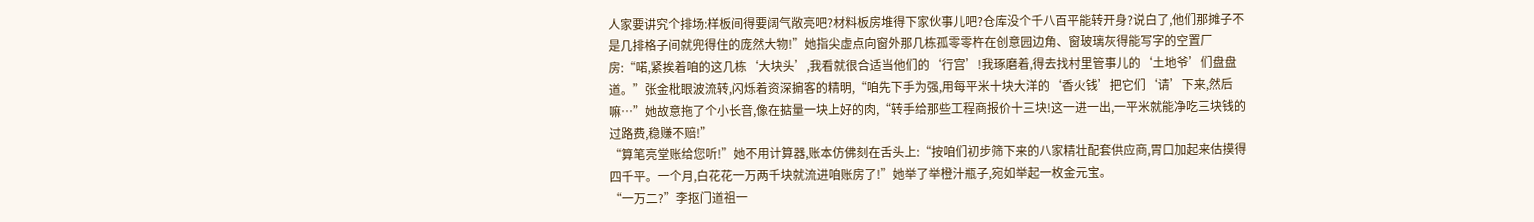人家要讲究个排场:样板间得要阔气敞亮吧?材料板房堆得下家伙事儿吧?仓库没个千八百平能转开身?说白了,他们那摊子不是几排格子间就兜得住的庞然大物!”她指尖虚点向窗外那几栋孤零零杵在创意园边角、窗玻璃灰得能写字的空置厂房:“喏,紧挨着咱的这几栋‘大块头’,我看就很合适当他们的‘行宫’!我琢磨着,得去找村里管事儿的‘土地爷’们盘盘道。”张金枇眼波流转,闪烁着资深掮客的精明,“咱先下手为强,用每平米十块大洋的‘香火钱’把它们‘请’下来,然后嘛…”她故意拖了个小长音,像在掂量一块上好的肉,“转手给那些工程商报价十三块!这一进一出,一平米就能净吃三块钱的过路费,稳赚不赔!”
“算笔亮堂账给您听!”她不用计算器,账本仿佛刻在舌头上:“按咱们初步筛下来的八家精壮配套供应商,胃口加起来估摸得四千平。一个月,白花花一万两千块就流进咱账房了!”她举了举橙汁瓶子,宛如举起一枚金元宝。
“一万二?”李抠门道祖一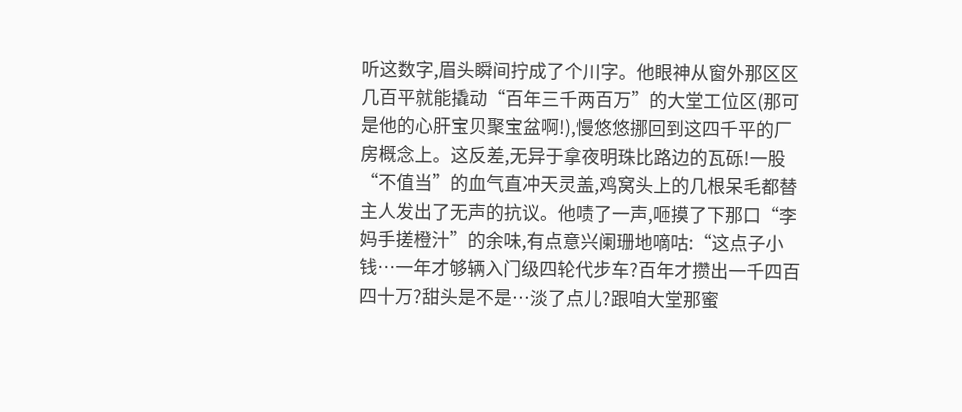听这数字,眉头瞬间拧成了个川字。他眼神从窗外那区区几百平就能撬动“百年三千两百万”的大堂工位区(那可是他的心肝宝贝聚宝盆啊!),慢悠悠挪回到这四千平的厂房概念上。这反差,无异于拿夜明珠比路边的瓦砾!一股“不值当”的血气直冲天灵盖,鸡窝头上的几根呆毛都替主人发出了无声的抗议。他啧了一声,咂摸了下那口“李妈手搓橙汁”的余味,有点意兴阑珊地嘀咕:“这点子小钱…一年才够辆入门级四轮代步车?百年才攒出一千四百四十万?甜头是不是…淡了点儿?跟咱大堂那蜜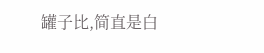罐子比,简直是白